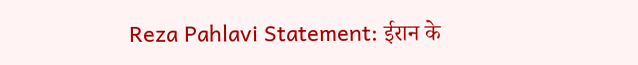Reza Pahlavi Statement: ईरान के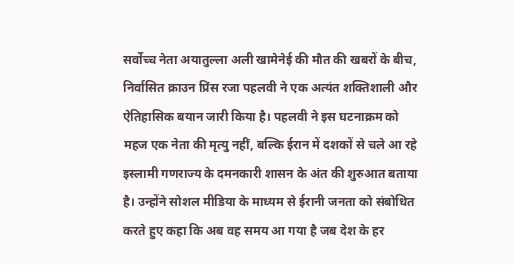सर्वोच्च नेता अयातुल्ला अली खामेनेई की मौत की खबरों के बीच, निर्वासित क्राउन प्रिंस रजा पहलवी ने एक अत्यंत शक्तिशाली और ऐतिहासिक बयान जारी किया है। पहलवी ने इस घटनाक्रम को महज एक नेता की मृत्यु नहीं, बल्कि ईरान में दशकों से चले आ रहे इस्लामी गणराज्य के दमनकारी शासन के अंत की शुरुआत बताया है। उन्होंने सोशल मीडिया के माध्यम से ईरानी जनता को संबोधित करते हुए कहा कि अब वह समय आ गया है जब देश के हर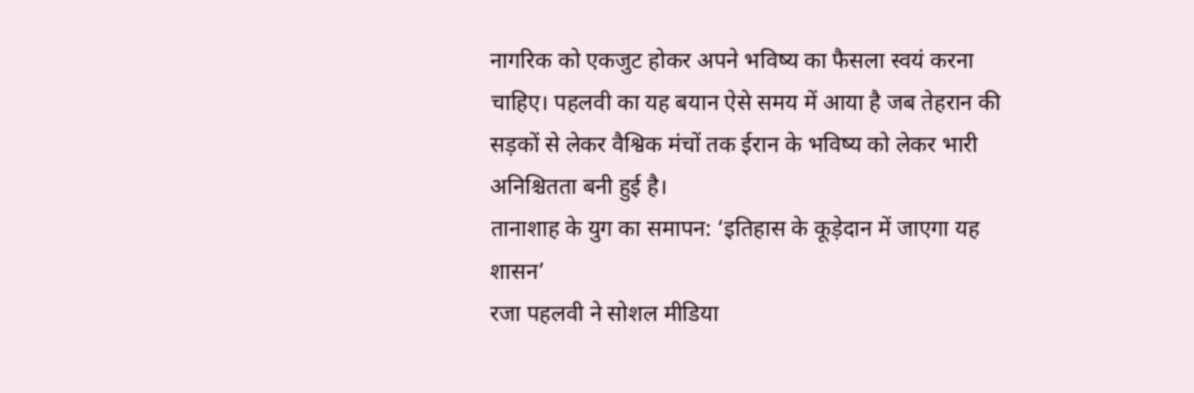नागरिक को एकजुट होकर अपने भविष्य का फैसला स्वयं करना चाहिए। पहलवी का यह बयान ऐसे समय में आया है जब तेहरान की सड़कों से लेकर वैश्विक मंचों तक ईरान के भविष्य को लेकर भारी अनिश्चितता बनी हुई है।
तानाशाह के युग का समापन: ‘इतिहास के कूड़ेदान में जाएगा यह शासन’
रजा पहलवी ने सोशल मीडिया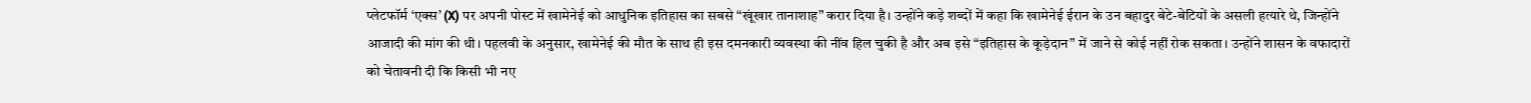प्लेटफॉर्म ‘एक्स’ (X) पर अपनी पोस्ट में खामेनेई को आधुनिक इतिहास का सबसे “खूंखार तानाशाह” करार दिया है। उन्होंने कड़े शब्दों में कहा कि खामेनेई ईरान के उन बहादुर बेटे-बेटियों के असली हत्यारे थे, जिन्होंने आजादी की मांग की थी। पहलवी के अनुसार, खामेनेई की मौत के साथ ही इस दमनकारी व्यवस्था की नींव हिल चुकी है और अब इसे “इतिहास के कूड़ेदान” में जाने से कोई नहीं रोक सकता। उन्होंने शासन के वफादारों को चेतावनी दी कि किसी भी नए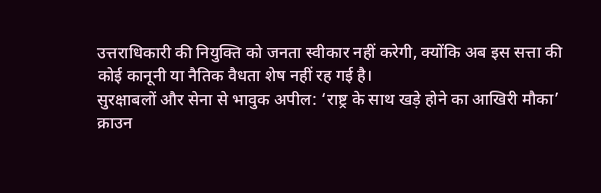उत्तराधिकारी की नियुक्ति को जनता स्वीकार नहीं करेगी, क्योंकि अब इस सत्ता की कोई कानूनी या नैतिक वैधता शेष नहीं रह गई है।
सुरक्षाबलों और सेना से भावुक अपील: ‘राष्ट्र के साथ खड़े होने का आखिरी मौका’
क्राउन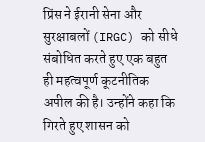प्रिंस ने ईरानी सेना और सुरक्षाबलों (IRGC) को सीधे संबोधित करते हुए एक बहुत ही महत्वपूर्ण कूटनीतिक अपील की है। उन्होंने कहा कि गिरते हुए शासन को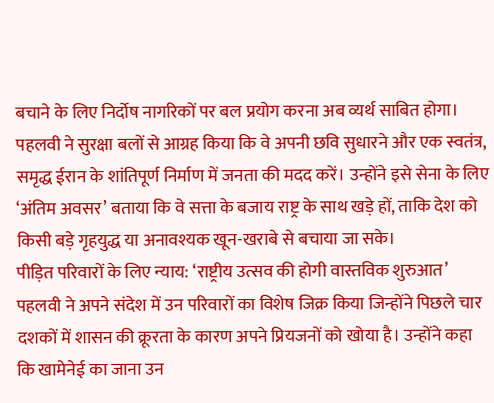बचाने के लिए निर्दोष नागरिकों पर बल प्रयोग करना अब व्यर्थ साबित होगा। पहलवी ने सुरक्षा बलों से आग्रह किया कि वे अपनी छवि सुधारने और एक स्वतंत्र, समृद्ध ईरान के शांतिपूर्ण निर्माण में जनता की मदद करें। उन्होंने इसे सेना के लिए ‘अंतिम अवसर’ बताया कि वे सत्ता के बजाय राष्ट्र के साथ खड़े हों, ताकि देश को किसी बड़े गृहयुद्ध या अनावश्यक खून-खराबे से बचाया जा सके।
पीड़ित परिवारों के लिए न्याय: ‘राष्ट्रीय उत्सव की होगी वास्तविक शुरुआत’
पहलवी ने अपने संदेश में उन परिवारों का विशेष जिक्र किया जिन्होंने पिछले चार दशकों में शासन की क्रूरता के कारण अपने प्रियजनों को खोया है। उन्होंने कहा कि खामेनेई का जाना उन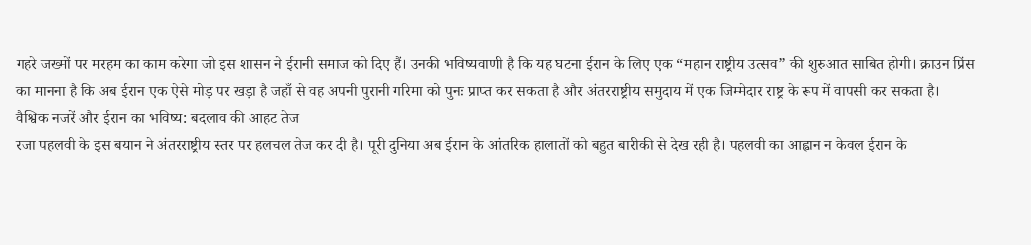गहरे जख्मों पर मरहम का काम करेगा जो इस शासन ने ईरानी समाज को दिए हैं। उनकी भविष्यवाणी है कि यह घटना ईरान के लिए एक “महान राष्ट्रीय उत्सव” की शुरुआत साबित होगी। क्राउन प्रिंस का मानना है कि अब ईरान एक ऐसे मोड़ पर खड़ा है जहाँ से वह अपनी पुरानी गरिमा को पुनः प्राप्त कर सकता है और अंतरराष्ट्रीय समुदाय में एक जिम्मेदार राष्ट्र के रूप में वापसी कर सकता है।
वैश्विक नजरें और ईरान का भविष्य: बदलाव की आहट तेज
रजा पहलवी के इस बयान ने अंतरराष्ट्रीय स्तर पर हलचल तेज कर दी है। पूरी दुनिया अब ईरान के आंतरिक हालातों को बहुत बारीकी से देख रही है। पहलवी का आह्वान न केवल ईरान के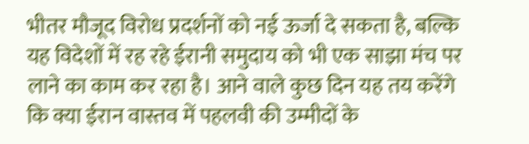भीतर मौजूद विरोध प्रदर्शनों को नई ऊर्जा दे सकता है, बल्कि यह विदेशों में रह रहे ईरानी समुदाय को भी एक साझा मंच पर लाने का काम कर रहा है। आने वाले कुछ दिन यह तय करेंगे कि क्या ईरान वास्तव में पहलवी की उम्मीदों के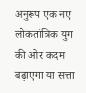अनुरूप एक नए लोकतांत्रिक युग की ओर कदम बढ़ाएगा या सत्ता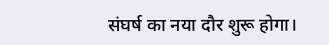संघर्ष का नया दौर शुरू होगा।